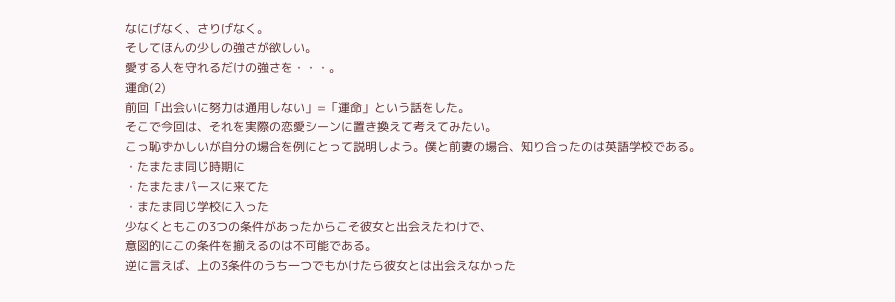なにげなく、さりげなく。
そしてほんの少しの強さが欲しい。
愛する人を守れるだけの強さを・・・。
運命(2)
前回「出会いに努力は通用しない」=「運命」という話をした。
そこで今回は、それを実際の恋愛シーンに置き換えて考えてみたい。
こっ恥ずかしいが自分の場合を例にとって説明しよう。僕と前妻の場合、知り合ったのは英語学校である。
・たまたま同じ時期に
・たまたまパースに来てた
・またま同じ学校に入った
少なくともこの3つの条件があったからこそ彼女と出会えたわけで、
意図的にこの条件を揃えるのは不可能である。
逆に言えば、上の3条件のうち一つでもかけたら彼女とは出会えなかった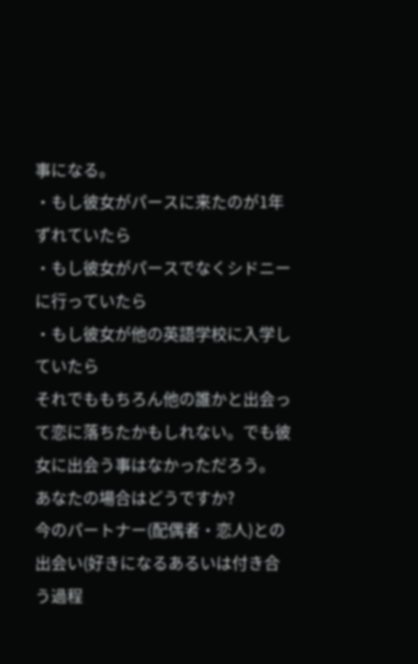事になる。
・もし彼女がパースに来たのが1年ずれていたら
・もし彼女がパースでなくシドニーに行っていたら
・もし彼女が他の英語学校に入学していたら
それでももちろん他の誰かと出会って恋に落ちたかもしれない。でも彼女に出会う事はなかっただろう。
あなたの場合はどうですか?
今のパートナー(配偶者・恋人)との出会い(好きになるあるいは付き合う過程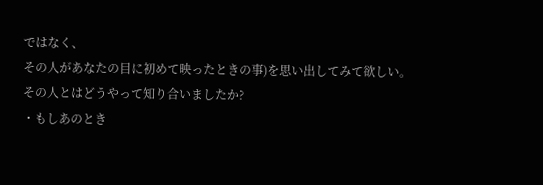ではなく、
その人があなたの目に初めて映ったときの事)を思い出してみて欲しい。
その人とはどうやって知り合いましたか?
・もしあのとき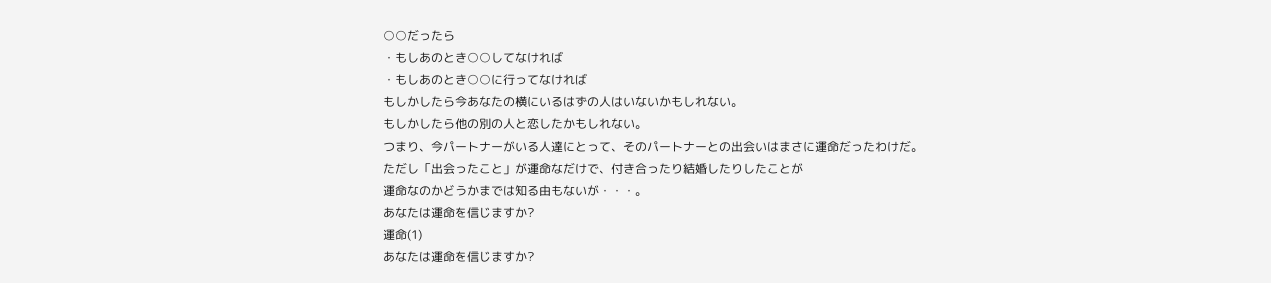○○だったら
・もしあのとき○○してなければ
・もしあのとき○○に行ってなければ
もしかしたら今あなたの横にいるはずの人はいないかもしれない。
もしかしたら他の別の人と恋したかもしれない。
つまり、今パートナーがいる人達にとって、そのパートナーとの出会いはまさに運命だったわけだ。
ただし「出会ったこと」が運命なだけで、付き合ったり結婚したりしたことが
運命なのかどうかまでは知る由もないが・・・。
あなたは運命を信じますか?
運命(1)
あなたは運命を信じますか?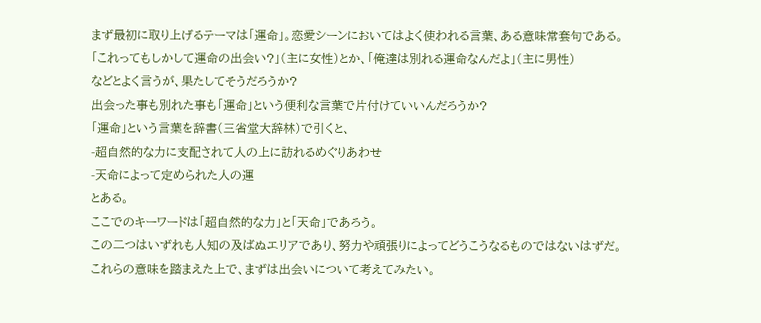まず最初に取り上げるテーマは「運命」。恋愛シーンにおいてはよく使われる言葉、ある意味常套句である。
「これってもしかして運命の出会い?」(主に女性)とか、「俺達は別れる運命なんだよ」(主に男性)
などとよく言うが、果たしてそうだろうか?
出会った事も別れた事も「運命」という便利な言葉で片付けていいんだろうか?
「運命」という言葉を辞書(三省堂大辞林)で引くと、
-超自然的な力に支配されて人の上に訪れるめぐりあわせ
-天命によって定められた人の運
とある。
ここでのキーワードは「超自然的な力」と「天命」であろう。
この二つはいずれも人知の及ばぬエリアであり、努力や頑張りによってどうこうなるものではないはずだ。
これらの意味を踏まえた上で、まずは出会いについて考えてみたい。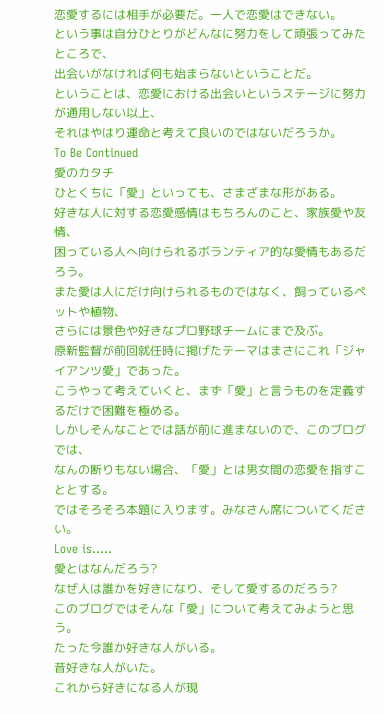恋愛するには相手が必要だ。一人で恋愛はできない。
という事は自分ひとりがどんなに努力をして頑張ってみたところで、
出会いがなければ何も始まらないということだ。
ということは、恋愛における出会いというステージに努力が通用しない以上、
それはやはり運命と考えて良いのではないだろうか。
To Be Continued
愛のカタチ
ひとくちに「愛」といっても、さまざまな形がある。
好きな人に対する恋愛感情はもちろんのこと、家族愛や友情、
困っている人へ向けられるボランティア的な愛情もあるだろう。
また愛は人にだけ向けられるものではなく、飼っているペットや植物、
さらには景色や好きなプロ野球チームにまで及ぶ。
原新監督が前回就任時に掲げたテーマはまさにこれ「ジャイアンツ愛」であった。
こうやって考えていくと、まず「愛」と言うものを定義するだけで困難を極める。
しかしそんなことでは話が前に進まないので、このブログでは、
なんの断りもない場合、「愛」とは男女間の恋愛を指すこととする。
ではそろそろ本題に入ります。みなさん席についてください。
Love is.....
愛とはなんだろう?
なぜ人は誰かを好きになり、そして愛するのだろう?
このブログではそんな「愛」について考えてみようと思う。
たった今誰か好きな人がいる。
昔好きな人がいた。
これから好きになる人が現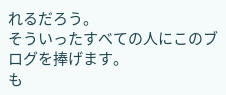れるだろう。
そういったすべての人にこのブログを捧げます。
も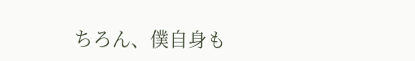ちろん、僕自身も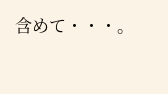含めて・・・。